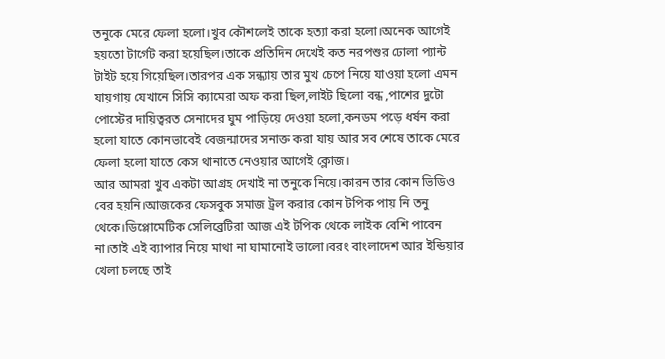তনুকে মেরে ফেলা হলো।খুব কৌশলেই তাকে হত্যা করা হলো।অনেক আগেই হয়তো টার্গেট করা হয়েছিল।তাকে প্রতিদিন দেখেই কত নরপশুর ঢোলা প্যান্ট টাইট হয়ে গিয়েছিল।তারপর এক সন্ধ্যায় তার মুখ চেপে নিয়ে যাওয়া হলো এমন যায়গায় যেখানে সিসি ক্যামেরা অফ করা ছিল,লাইট ছিলো বন্ধ ,পাশের দুটো পোস্টের দায়িত্বরত সেনাদের ঘুম পাড়িয়ে দেওয়া হলো,কনডম পড়ে ধর্ষন করা হলো যাতে কোনভাবেই বেজন্মাদের সনাক্ত করা যায় আর সব শেষে তাকে মেরে ফেলা হলো যাতে কেস থানাতে নেওয়ার আগেই ক্লোজ।
আর আমরা খুব একটা আগ্রহ দেখাই না তনুকে নিয়ে।কারন তার কোন ভিডিও বের হয়নি।আজকের ফেসবুক সমাজ ট্রল করার কোন টপিক পায় নি তনু থেকে।ডিপ্লোমেটিক সেলিব্রেটিরা আজ এই টপিক থেকে লাইক বেশি পাবেন না।তাই এই ব্যাপার নিয়ে মাথা না ঘামানোই ভালো।বরং বাংলাদেশ আর ইন্ডিয়ার খেলা চলছে তাই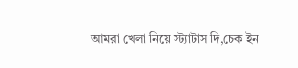আমরা খেলা নিয়ে স্ট্যাটাস দি,চেক ইন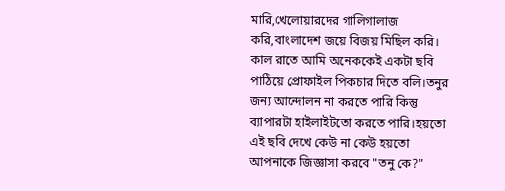মারি,খেলোয়ারদের গালিগালাজ করি,বাংলাদেশ জয়ে বিজয় মিছিল করি।
কাল রাতে আমি অনেককেই একটা ছবি পাঠিয়ে প্রোফাইল পিকচার দিতে বলি।তনুর জন্য আন্দোলন না করতে পারি কিন্তু ব্যাপারটা হাইলাইটতো করতে পারি।হয়তো এই ছবি দেখে কেউ না কেউ হয়তো আপনাকে জিজ্ঞাসা করবে "তনু কে?"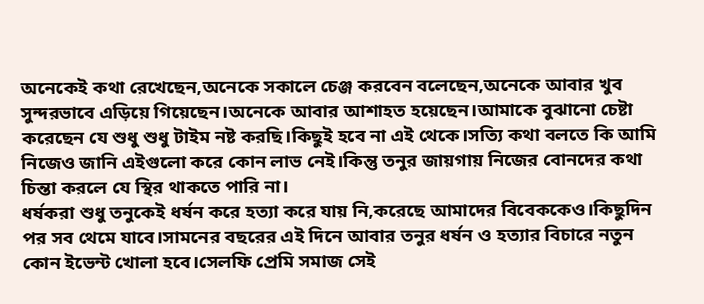অনেকেই কথা রেখেছেন,অনেকে সকালে চেঞ্জ করবেন বলেছেন,অনেকে আবার খুব সুন্দরভাবে এড়িয়ে গিয়েছেন।অনেকে আবার আশাহত হয়েছেন।আমাকে বুঝানো চেষ্টা করেছেন যে শুধু শুধু টাইম নষ্ট করছি।কিছুই হবে না এই থেকে।সত্যি কথা বলতে কি আমি নিজেও জানি এইগুলো করে কোন লাভ নেই।কিন্তু তনুর জায়গায় নিজের বোনদের কথা চিন্তা করলে যে স্থির থাকতে পারি না।
ধর্ষকরা শুধু তনুকেই ধর্ষন করে হত্যা করে যায় নি,করেছে আমাদের বিবেককেও।কিছুদিন পর সব থেমে যাবে।সামনের বছরের এই দিনে আবার তনুর ধর্ষন ও হত্যার বিচারে নতুন কোন ইভেন্ট খোলা হবে।সেলফি প্রেমি সমাজ সেই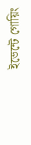ইভেন্টে গোয়িং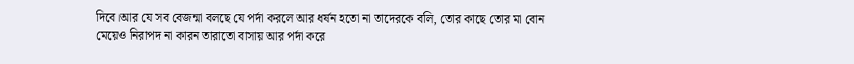দিবে।আর যে সব বেজন্মা বলছে যে পর্দা করলে আর ধর্ষন হতো না তাদেরকে বলি, তোর কাছে তোর মা বোন মেয়েও নিরাপদ না কারন তারাতো বাসায় আর পর্দা করে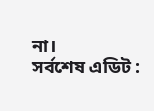না।
সর্বশেষ এডিট :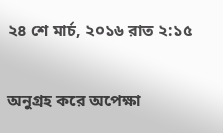২৪ শে মার্চ, ২০১৬ রাত ২:১৫

অনুগ্রহ করে অপেক্ষা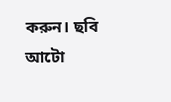করুন। ছবি আটো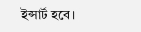ইন্সার্ট হবে।